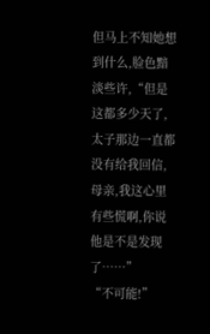但马上不知她想到什么,脸色黯淡些许,“但是这都多少天了,太子那边一直都没有给我回信,母亲,我这心里有些慌啊,你说他是不是发现了……”
“不可能!”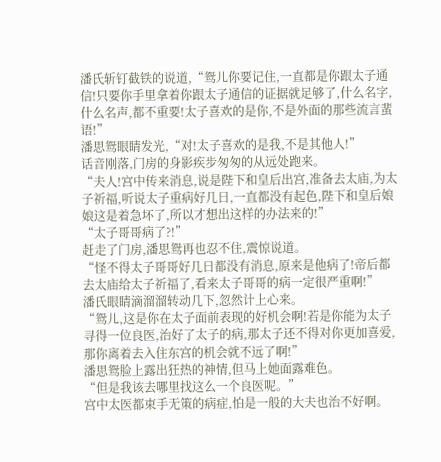潘氏斩钉截铁的说道,“鸳儿你要记住,一直都是你跟太子通信!只要你手里拿着你跟太子通信的证据就足够了,什么名字,什么名声,都不重要!太子喜欢的是你,不是外面的那些流言蜚语!”
潘思鸳眼睛发光,“对!太子喜欢的是我,不是其他人!”
话音刚落,门房的身影疾步匆匆的从远处跑来。
“夫人!宫中传来消息,说是陛下和皇后出宫,准备去太庙,为太子祈福,听说太子重病好几日,一直都没有起色,陛下和皇后娘娘这是着急坏了,所以才想出这样的办法来的!”
“太子哥哥病了?!”
赶走了门房,潘思鸳再也忍不住,震惊说道。
“怪不得太子哥哥好几日都没有消息,原来是他病了!帝后都去太庙给太子祈福了,看来太子哥哥的病一定很严重啊!”
潘氏眼睛滴溜溜转动几下,忽然计上心来。
“鸳儿,这是你在太子面前表现的好机会啊!若是你能为太子寻得一位良医,治好了太子的病,那太子还不得对你更加喜爱,那你离着去入住东宫的机会就不远了啊!”
潘思鸳脸上露出狂热的神情,但马上她面露难色。
“但是我该去哪里找这么一个良医呢。”
宫中太医都束手无策的病症,怕是一般的大夫也治不好啊。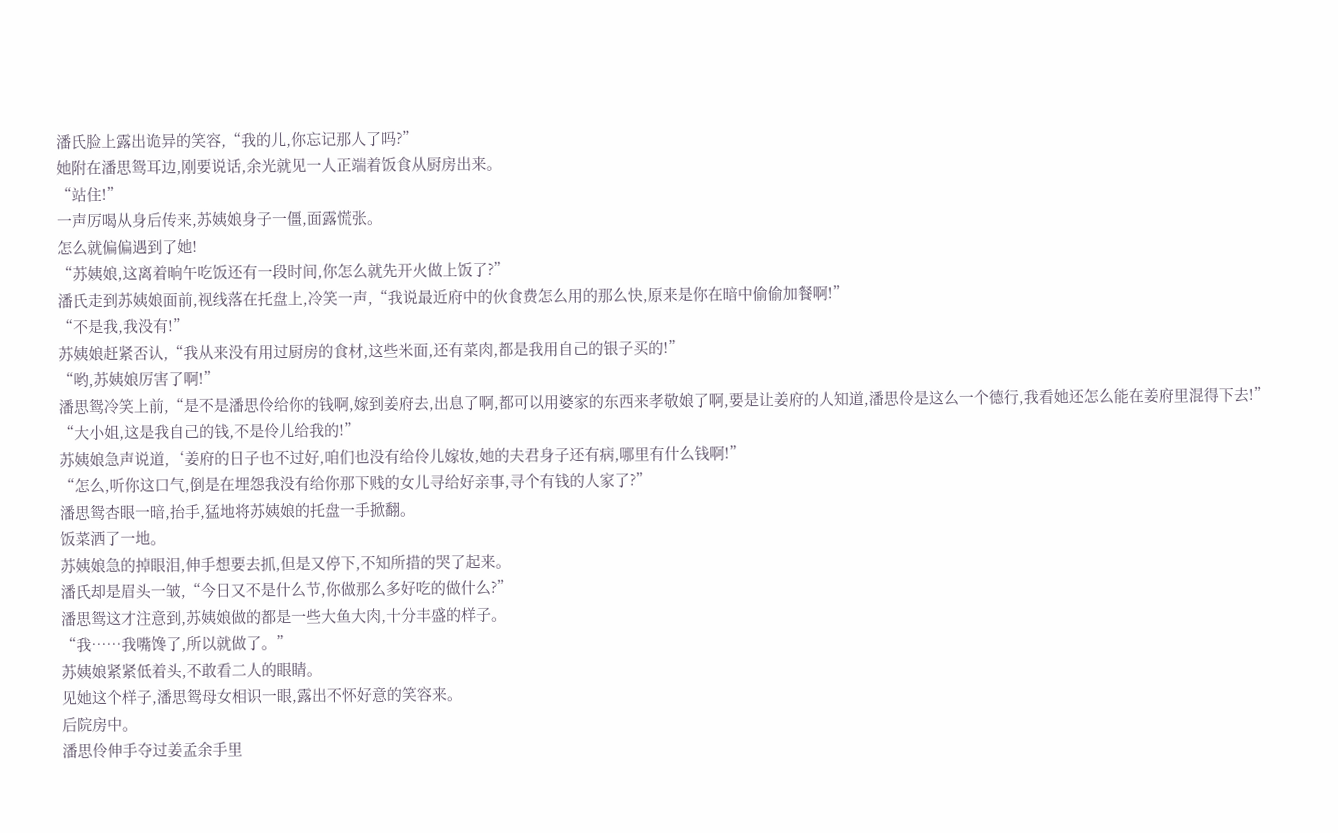潘氏脸上露出诡异的笑容,“我的儿,你忘记那人了吗?”
她附在潘思鸳耳边,刚要说话,余光就见一人正端着饭食从厨房出来。
“站住!”
一声厉喝从身后传来,苏姨娘身子一僵,面露慌张。
怎么就偏偏遇到了她!
“苏姨娘,这离着晌午吃饭还有一段时间,你怎么就先开火做上饭了?”
潘氏走到苏姨娘面前,视线落在托盘上,冷笑一声,“我说最近府中的伙食费怎么用的那么快,原来是你在暗中偷偷加餐啊!”
“不是我,我没有!”
苏姨娘赶紧否认,“我从来没有用过厨房的食材,这些米面,还有菜肉,都是我用自己的银子买的!”
“哟,苏姨娘厉害了啊!”
潘思鸳冷笑上前,“是不是潘思伶给你的钱啊,嫁到姜府去,出息了啊,都可以用婆家的东西来孝敬娘了啊,要是让姜府的人知道,潘思伶是这么一个德行,我看她还怎么能在姜府里混得下去!”
“大小姐,这是我自己的钱,不是伶儿给我的!”
苏姨娘急声说道,‘姜府的日子也不过好,咱们也没有给伶儿嫁妆,她的夫君身子还有病,哪里有什么钱啊!”
“怎么,听你这口气,倒是在埋怨我没有给你那下贱的女儿寻给好亲事,寻个有钱的人家了?”
潘思鸳杏眼一暗,抬手,猛地将苏姨娘的托盘一手掀翻。
饭菜洒了一地。
苏姨娘急的掉眼泪,伸手想要去抓,但是又停下,不知所措的哭了起来。
潘氏却是眉头一皱,“今日又不是什么节,你做那么多好吃的做什么?”
潘思鸳这才注意到,苏姨娘做的都是一些大鱼大肉,十分丰盛的样子。
“我……我嘴馋了,所以就做了。”
苏姨娘紧紧低着头,不敢看二人的眼睛。
见她这个样子,潘思鸳母女相识一眼,露出不怀好意的笑容来。
后院房中。
潘思伶伸手夺过姜孟余手里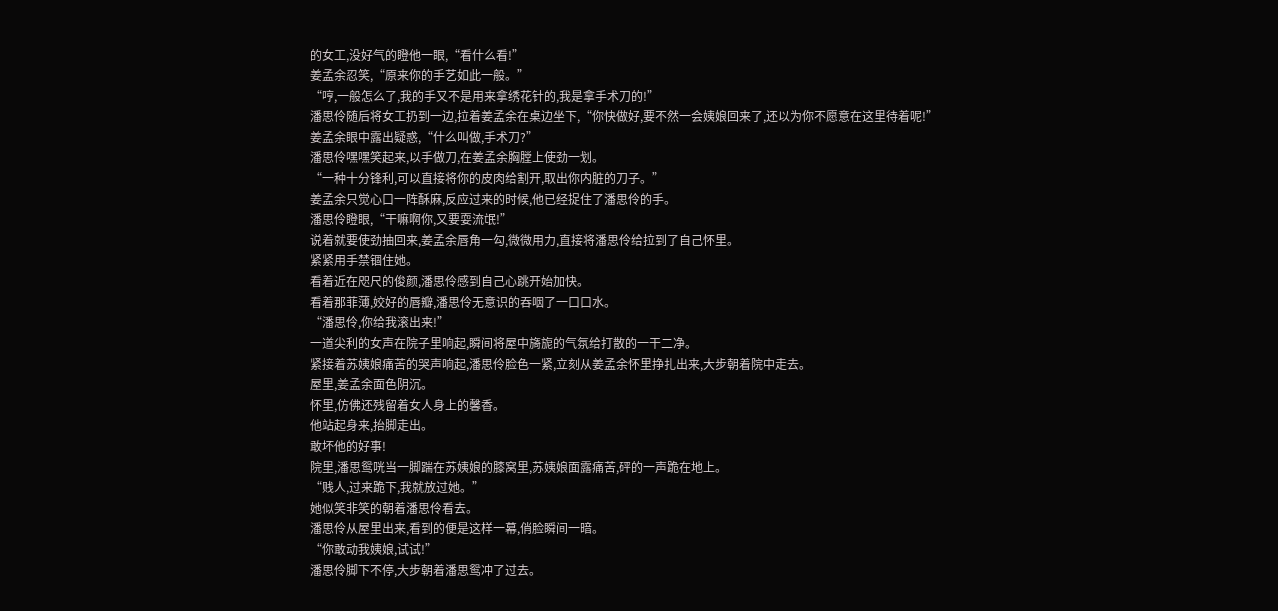的女工,没好气的瞪他一眼,“看什么看!”
姜孟余忍笑,“原来你的手艺如此一般。”
“哼,一般怎么了,我的手又不是用来拿绣花针的,我是拿手术刀的!”
潘思伶随后将女工扔到一边,拉着姜孟余在桌边坐下,“你快做好,要不然一会姨娘回来了,还以为你不愿意在这里待着呢!”
姜孟余眼中露出疑惑,“什么叫做,手术刀?”
潘思伶嘿嘿笑起来,以手做刀,在姜孟余胸膛上使劲一划。
“一种十分锋利,可以直接将你的皮肉给割开,取出你内脏的刀子。”
姜孟余只觉心口一阵酥麻,反应过来的时候,他已经捉住了潘思伶的手。
潘思伶瞪眼,“干嘛啊你,又要耍流氓!”
说着就要使劲抽回来,姜孟余唇角一勾,微微用力,直接将潘思伶给拉到了自己怀里。
紧紧用手禁锢住她。
看着近在咫尺的俊颜,潘思伶感到自己心跳开始加快。
看着那菲薄,姣好的唇瓣,潘思伶无意识的吞咽了一口口水。
“潘思伶,你给我滚出来!”
一道尖利的女声在院子里响起,瞬间将屋中旖旎的气氛给打散的一干二净。
紧接着苏姨娘痛苦的哭声响起,潘思伶脸色一紧,立刻从姜孟余怀里挣扎出来,大步朝着院中走去。
屋里,姜孟余面色阴沉。
怀里,仿佛还残留着女人身上的馨香。
他站起身来,抬脚走出。
敢坏他的好事!
院里,潘思鸳咣当一脚踹在苏姨娘的膝窝里,苏姨娘面露痛苦,砰的一声跪在地上。
“贱人,过来跪下,我就放过她。”
她似笑非笑的朝着潘思伶看去。
潘思伶从屋里出来,看到的便是这样一幕,俏脸瞬间一暗。
“你敢动我姨娘,试试!”
潘思伶脚下不停,大步朝着潘思鸳冲了过去。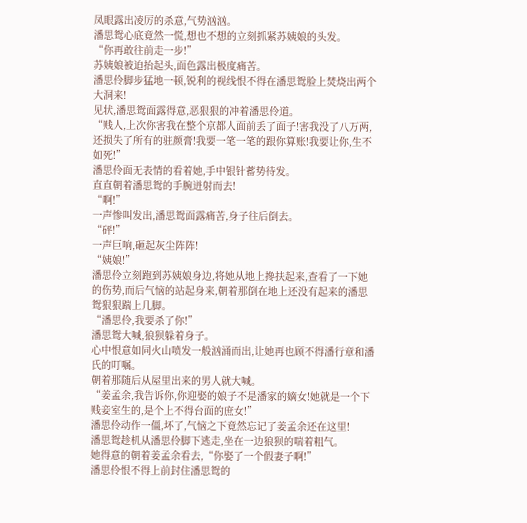凤眼露出凌厉的杀意,气势汹汹。
潘思鸳心底竟然一慌,想也不想的立刻抓紧苏姨娘的头发。
“你再敢往前走一步!”
苏姨娘被迫抬起头,面色露出极度痛苦。
潘思伶脚步猛地一顿,锐利的视线恨不得在潘思鸳脸上焚烧出两个大洞来!
见状,潘思鸳面露得意,恶狠狠的冲着潘思伶道。
“贱人,上次你害我在整个京都人面前丢了面子!害我没了八万两,还损失了所有的驻颜膏!我要一笔一笔的跟你算账!我要让你,生不如死!”
潘思伶面无表情的看着她,手中银针蓄势待发。
直直朝着潘思鸳的手腕迸射而去!
“啊!”
一声惨叫发出,潘思鸳面露痛苦,身子往后倒去。
“砰!”
一声巨响,砸起灰尘阵阵!
“姨娘!”
潘思伶立刻跑到苏姨娘身边,将她从地上搀扶起来,查看了一下她的伤势,而后气恼的站起身来,朝着那倒在地上还没有起来的潘思鸳狠狠踹上几脚。
“潘思伶,我要杀了你!”
潘思鸳大喊,狼狈躲着身子。
心中恨意如同火山喷发一般汹涌而出,让她再也顾不得潘行章和潘氏的叮嘱。
朝着那随后从屋里出来的男人就大喊。
“姜孟余,我告诉你,你迎娶的娘子不是潘家的嫡女!她就是一个下贱妾室生的,是个上不得台面的庶女!”
潘思伶动作一僵,坏了,气恼之下竟然忘记了姜孟余还在这里!
潘思鸳趁机从潘思伶脚下逃走,坐在一边狼狈的喘着粗气。
她得意的朝着姜孟余看去,“你娶了一个假妻子啊!”
潘思伶恨不得上前封住潘思鸳的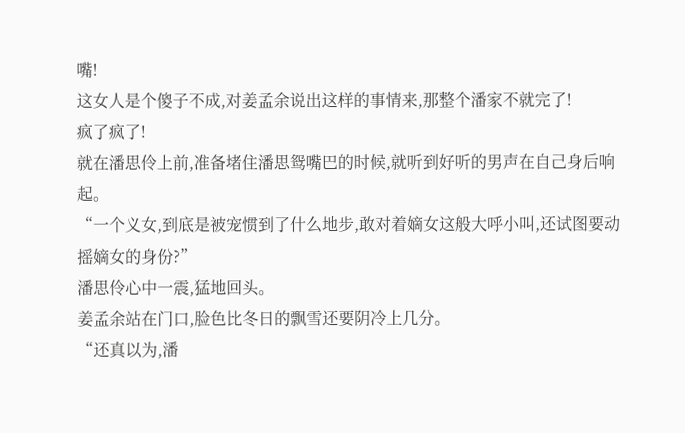嘴!
这女人是个傻子不成,对姜孟余说出这样的事情来,那整个潘家不就完了!
疯了疯了!
就在潘思伶上前,准备堵住潘思鸳嘴巴的时候,就听到好听的男声在自己身后响起。
“一个义女,到底是被宠惯到了什么地步,敢对着嫡女这般大呼小叫,还试图要动摇嫡女的身份?”
潘思伶心中一震,猛地回头。
姜孟余站在门口,脸色比冬日的飘雪还要阴冷上几分。
“还真以为,潘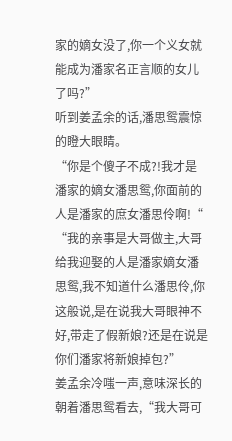家的嫡女没了,你一个义女就能成为潘家名正言顺的女儿了吗?”
听到姜孟余的话,潘思鸳震惊的瞪大眼睛。
“你是个傻子不成?!我才是潘家的嫡女潘思鸳,你面前的人是潘家的庶女潘思伶啊!“
“我的亲事是大哥做主,大哥给我迎娶的人是潘家嫡女潘思鸳,我不知道什么潘思伶,你这般说,是在说我大哥眼神不好,带走了假新娘?还是在说是你们潘家将新娘掉包?”
姜孟余冷嗤一声,意味深长的朝着潘思鸳看去,“我大哥可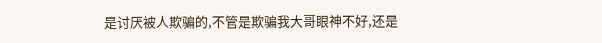是讨厌被人欺骗的,不管是欺骗我大哥眼神不好,还是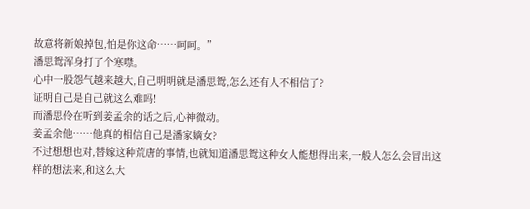故意将新娘掉包,怕是你这命……呵呵。”
潘思鸳浑身打了个寒噤。
心中一股怨气越来越大,自己明明就是潘思鸳,怎么还有人不相信了?
证明自己是自己就这么难吗!
而潘思伶在听到姜孟余的话之后,心神微动。
姜孟余他……他真的相信自己是潘家嫡女?
不过想想也对,替嫁这种荒唐的事情,也就知道潘思鸳这种女人能想得出来,一般人怎么会冒出这样的想法来,和这么大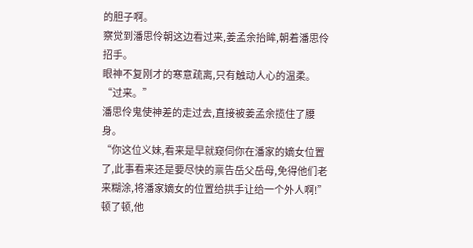的胆子啊。
察觉到潘思伶朝这边看过来,姜孟余抬眸,朝着潘思伶招手。
眼神不复刚才的寒意疏离,只有触动人心的温柔。
“过来。”
潘思伶鬼使神差的走过去,直接被姜孟余揽住了腰身。
“你这位义妹,看来是早就窥伺你在潘家的嫡女位置了,此事看来还是要尽快的禀告岳父岳母,免得他们老来糊涂,将潘家嫡女的位置给拱手让给一个外人啊!”
顿了顿,他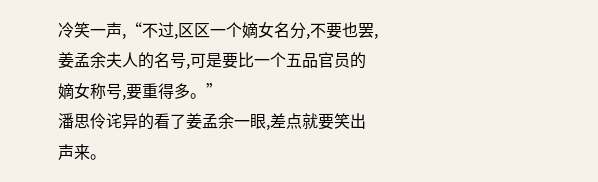冷笑一声,“不过,区区一个嫡女名分,不要也罢,姜孟余夫人的名号,可是要比一个五品官员的嫡女称号,要重得多。”
潘思伶诧异的看了姜孟余一眼,差点就要笑出声来。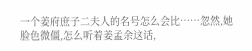一个姜府庶子二夫人的名号怎么会比……忽然,她脸色微僵,怎么听着姜孟余这话,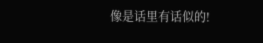像是话里有话似的!